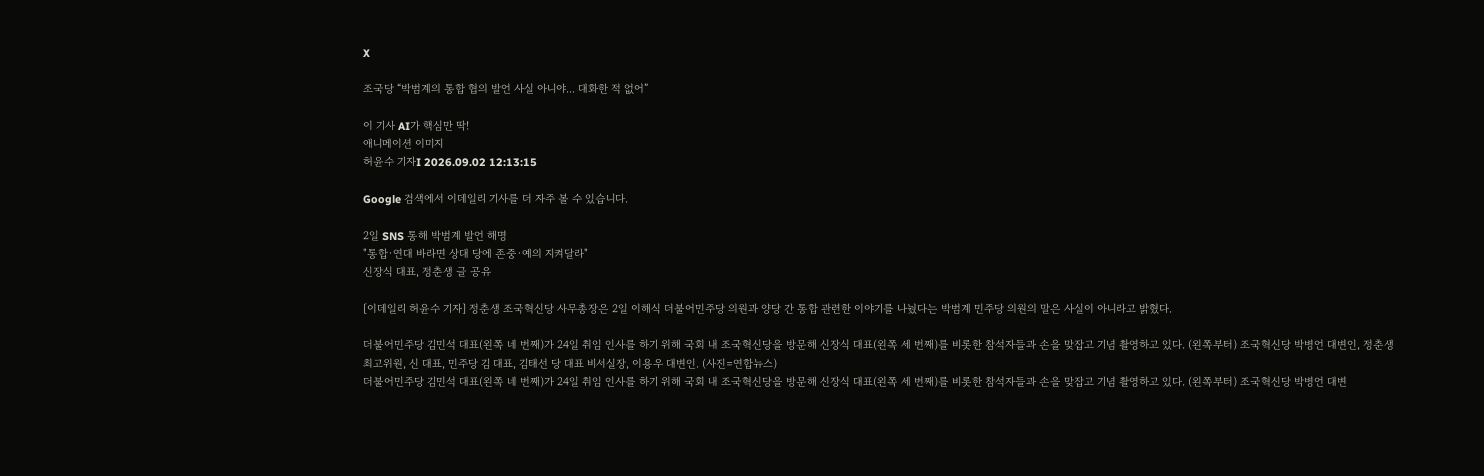X

조국당 “박범계의 통합 협의 발언 사실 아니야... 대화한 적 없어”

이 기사 AI가 핵심만 딱!
애니메이션 이미지
허윤수 기자I 2026.09.02 12:13:15

Google 검색에서 이데일리 기사를 더 자주 볼 수 있습니다.

2일 SNS 통해 박범계 발언 해명
"통합·연대 바라면 상대 당에 존중·예의 지켜달라"
신장식 대표, 정춘생 글 공유

[이데일리 허윤수 기자] 정춘생 조국혁신당 사무총장은 2일 이해식 더불어민주당 의원과 양당 간 통합 관련한 이야기를 나눴다는 박범계 민주당 의원의 말은 사실이 아니라고 밝혔다.

더불어민주당 김민석 대표(왼쪽 네 번째)가 24일 취임 인사를 하기 위해 국회 내 조국혁신당을 방문해 신장식 대표(왼쪽 세 번째)를 비롯한 참석자들과 손을 맞잡고 기념 촬영하고 있다. (왼쪽부터) 조국혁신당 박병언 대변인, 정춘생 최고위원, 신 대표, 민주당 김 대표, 김태선 당 대표 비서실장, 이용우 대변인. (사진=연합뉴스)
더불어민주당 김민석 대표(왼쪽 네 번째)가 24일 취임 인사를 하기 위해 국회 내 조국혁신당을 방문해 신장식 대표(왼쪽 세 번째)를 비롯한 참석자들과 손을 맞잡고 기념 촬영하고 있다. (왼쪽부터) 조국혁신당 박병언 대변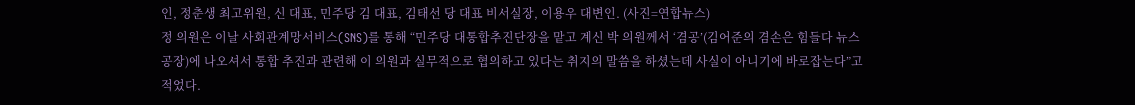인, 정춘생 최고위원, 신 대표, 민주당 김 대표, 김태선 당 대표 비서실장, 이용우 대변인. (사진=연합뉴스)
정 의원은 이날 사회관계망서비스(SNS)를 통해 “민주당 대통합추진단장을 맡고 계신 박 의원께서 ‘겸공’(김어준의 겸손은 힘들다 뉴스공장)에 나오셔서 통합 추진과 관련해 이 의원과 실무적으로 협의하고 있다는 취지의 말씀을 하셨는데 사실이 아니기에 바로잡는다”고 적었다.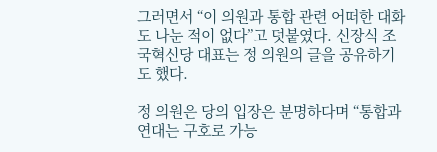그러면서 “이 의원과 통합 관련 어떠한 대화도 나눈 적이 없다”고 덧붙였다. 신장식 조국혁신당 대표는 정 의원의 글을 공유하기도 했다.

정 의원은 당의 입장은 분명하다며 “통합과 연대는 구호로 가능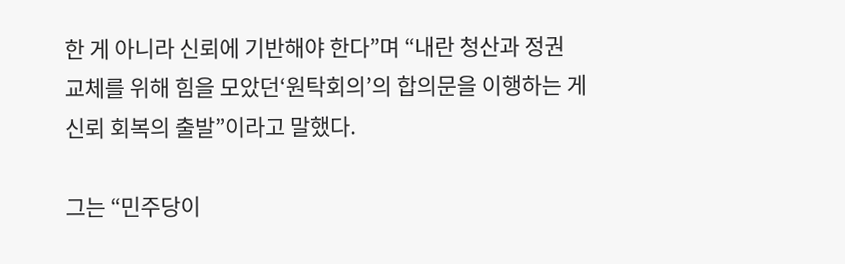한 게 아니라 신뢰에 기반해야 한다”며 “내란 청산과 정권 교체를 위해 힘을 모았던‘원탁회의’의 합의문을 이행하는 게 신뢰 회복의 출발”이라고 말했다.

그는 “민주당이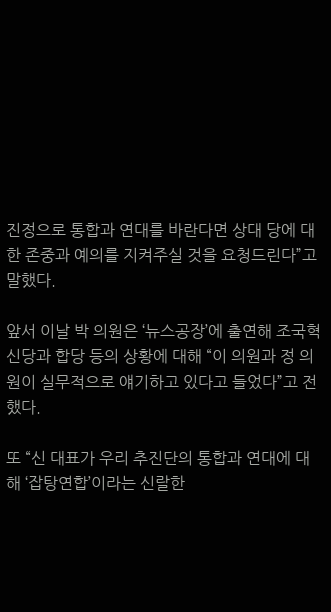진정으로 통합과 연대를 바란다면 상대 당에 대한 존중과 예의를 지켜주실 것을 요청드린다”고 말했다.

앞서 이날 박 의원은 ‘뉴스공장’에 출연해 조국혁신당과 합당 등의 상황에 대해 “이 의원과 정 의원이 실무적으로 얘기하고 있다고 들었다”고 전했다.

또 “신 대표가 우리 추진단의 통합과 연대에 대해 ‘잡탕연합’이라는 신랄한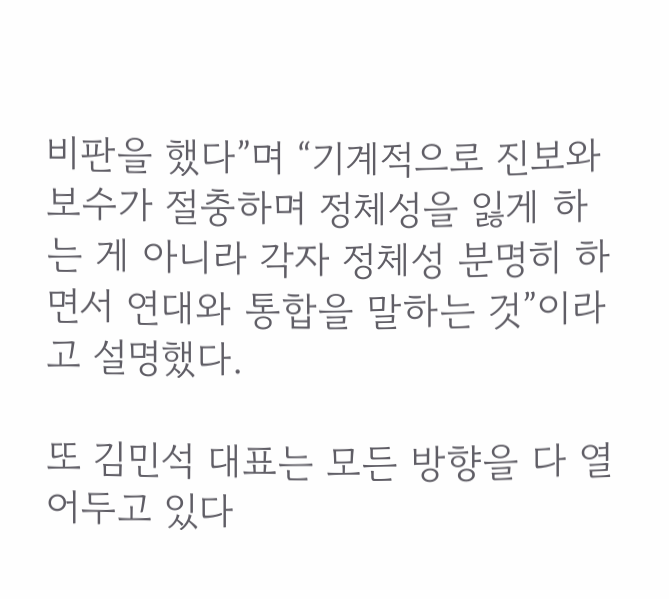비판을 했다”며 “기계적으로 진보와 보수가 절충하며 정체성을 잃게 하는 게 아니라 각자 정체성 분명히 하면서 연대와 통합을 말하는 것”이라고 설명했다.

또 김민석 대표는 모든 방향을 다 열어두고 있다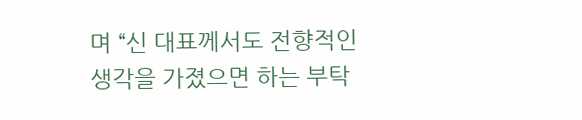며 “신 대표께서도 전향적인 생각을 가졌으면 하는 부탁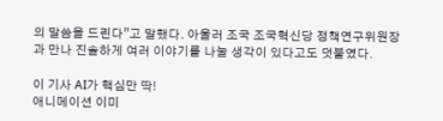의 말씀을 드린다”고 말했다. 아울러 조국 조국혁신당 정책연구위원장과 만나 진솔하게 여러 이야기를 나눌 생각이 있다고도 덧붙였다.

이 기사 AI가 핵심만 딱!
애니메이션 이미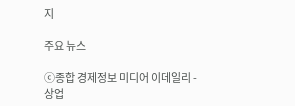지

주요 뉴스

ⓒ종합 경제정보 미디어 이데일리 - 상업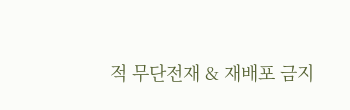적 무단전재 & 재배포 금지